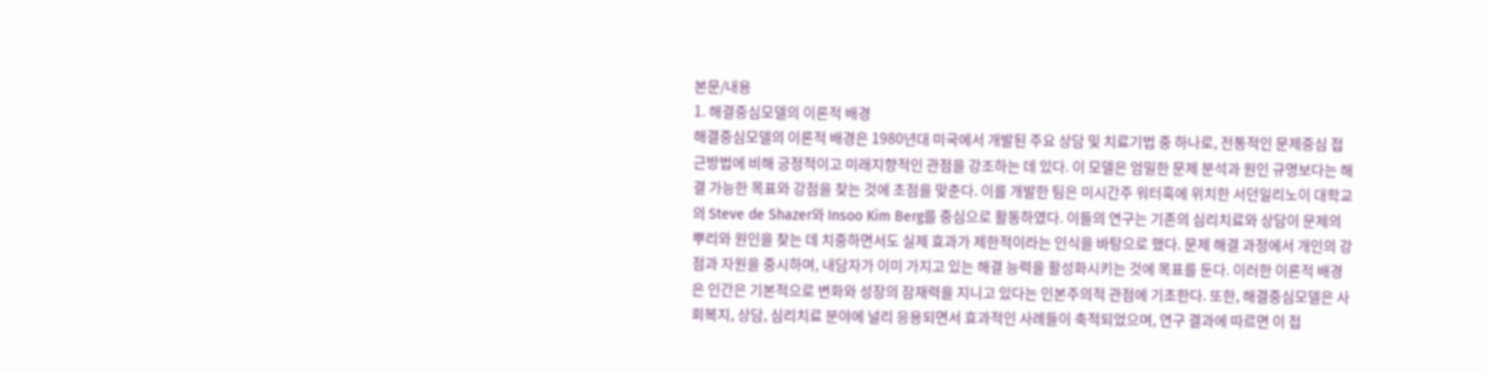본문/내용
1. 해결중심모델의 이론적 배경
해결중심모델의 이론적 배경은 1980년대 미국에서 개발된 주요 상담 및 치료기법 중 하나로, 전통적인 문제중심 접근방법에 비해 긍정적이고 미래지향적인 관점을 강조하는 데 있다. 이 모델은 엄밀한 문제 분석과 원인 규명보다는 해결 가능한 목표와 강점을 찾는 것에 초점을 맞춘다. 이를 개발한 팀은 미시간주 워터훅에 위치한 서던일리노이 대학교의 Steve de Shazer와 Insoo Kim Berg를 중심으로 활동하였다. 이들의 연구는 기존의 심리치료와 상담이 문제의 뿌리와 원인을 찾는 데 치중하면서도 실제 효과가 제한적이라는 인식을 바탕으로 했다. 문제 해결 과정에서 개인의 강점과 자원을 중시하며, 내담자가 이미 가지고 있는 해결 능력을 활성화시키는 것에 목표를 둔다. 이러한 이론적 배경은 인간은 기본적으로 변화와 성장의 잠재력을 지니고 있다는 인본주의적 관점에 기초한다. 또한, 해결중심모델은 사회복지, 상담, 심리치료 분야에 널리 응용되면서 효과적인 사례들이 축적되었으며, 연구 결과에 따르면 이 접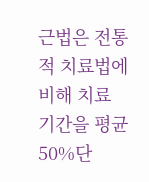근법은 전통적 치료법에 비해 치료 기간을 평균 50%단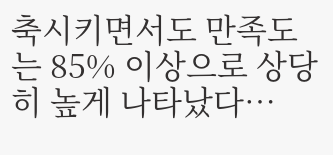축시키면서도 만족도는 85% 이상으로 상당히 높게 나타났다…